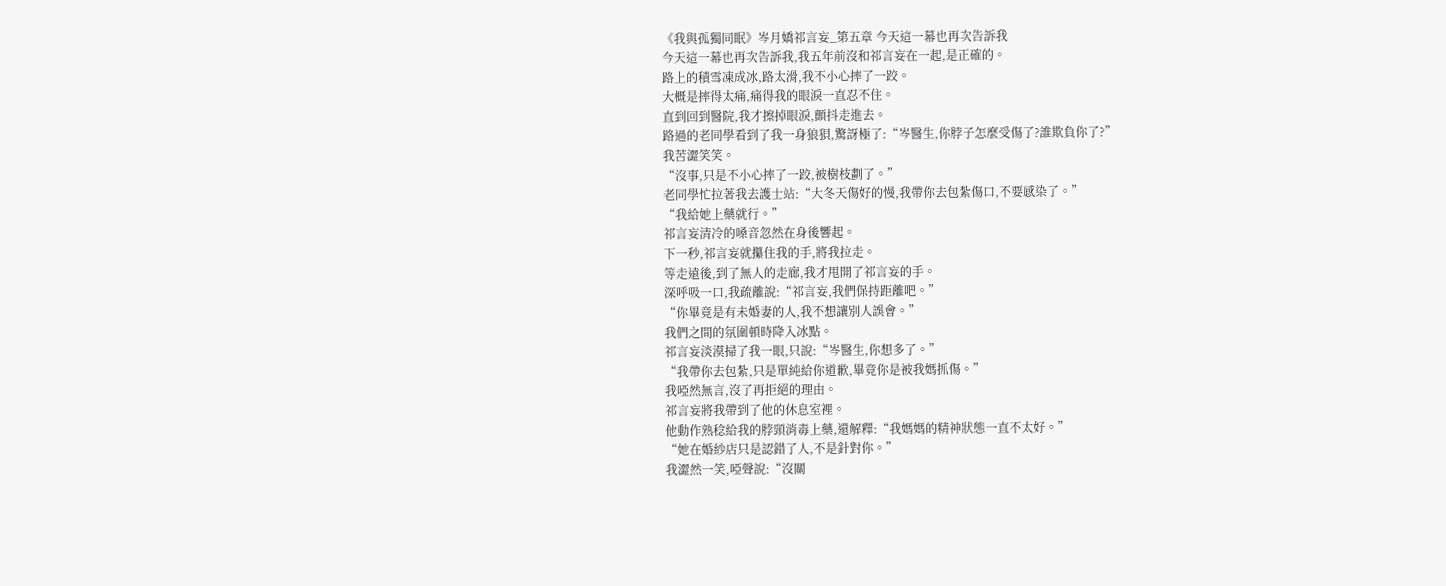《我與孤獨同眠》岑月嬌祁言妄_第五章 今天這一幕也再次告訴我
今天這一幕也再次告訴我,我五年前沒和祁言妄在一起,是正確的。
路上的積雪凍成冰,路太滑,我不小心摔了一跤。
大概是摔得太痛,痛得我的眼淚一直忍不住。
直到回到醫院,我才擦掉眼淚,顫抖走進去。
路過的老同學看到了我一身狼狽,驚訝極了:“岑醫生,你脖子怎麼受傷了?誰欺負你了?”
我苦澀笑笑。
“沒事,只是不小心摔了一跤,被樹枝劃了。”
老同學忙拉著我去護士站:“大冬天傷好的慢,我帶你去包紮傷口,不要感染了。”
“我給她上藥就行。”
祁言妄清冷的嗓音忽然在身後響起。
下一秒,祁言妄就攥住我的手,將我拉走。
等走遠後,到了無人的走廊,我才甩開了祁言妄的手。
深呼吸一口,我疏離說:“祁言妄,我們保持距離吧。”
“你畢竟是有未婚妻的人,我不想讓別人誤會。”
我們之間的氛圍頓時降入冰點。
祁言妄淡漠掃了我一眼,只說:“岑醫生,你想多了。”
“我帶你去包紮,只是單純給你道歉,畢竟你是被我媽抓傷。”
我啞然無言,沒了再拒絕的理由。
祁言妄將我帶到了他的休息室裡。
他動作熟稔給我的脖頸消毒上藥,還解釋:“我媽媽的精神狀態一直不太好。”
“她在婚紗店只是認錯了人,不是針對你。”
我澀然一笑,啞聲說:“沒關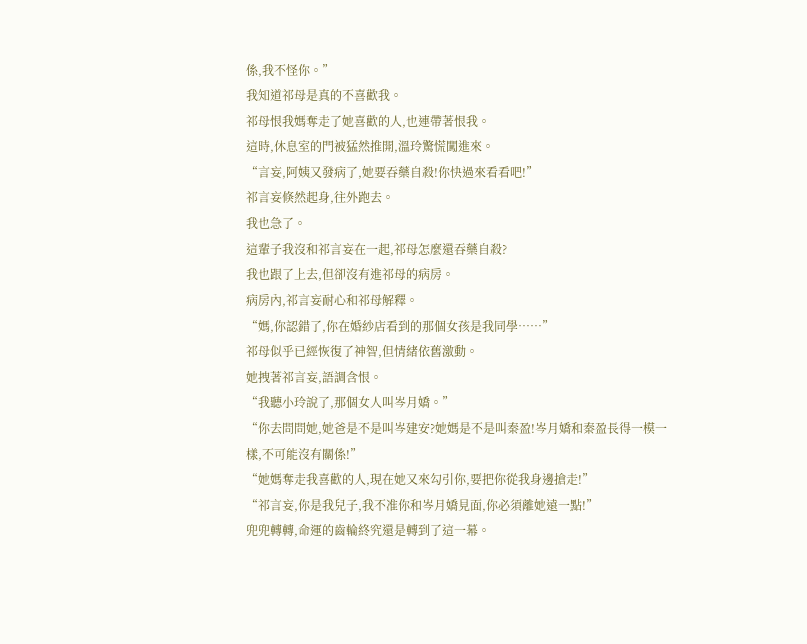係,我不怪你。”
我知道祁母是真的不喜歡我。
祁母恨我媽奪走了她喜歡的人,也連帶著恨我。
這時,休息室的門被猛然推開,溫玲驚慌闖進來。
“言妄,阿姨又發病了,她要吞藥自殺!你快過來看看吧!”
祁言妄倏然起身,往外跑去。
我也急了。
這輩子我沒和祁言妄在一起,祁母怎麼還吞藥自殺?
我也跟了上去,但卻沒有進祁母的病房。
病房內,祁言妄耐心和祁母解釋。
“媽,你認錯了,你在婚紗店看到的那個女孩是我同學……”
祁母似乎已經恢復了神智,但情緒依舊激動。
她拽著祁言妄,語調含恨。
“我聽小玲說了,那個女人叫岑月嬌。”
“你去問問她,她爸是不是叫岑建安?她媽是不是叫秦盈!岑月嬌和秦盈長得一模一樣,不可能沒有關係!”
“她媽奪走我喜歡的人,現在她又來勾引你,要把你從我身邊搶走!”
“祁言妄,你是我兒子,我不准你和岑月嬌見面,你必須離她遠一點!”
兜兜轉轉,命運的齒輪終究還是轉到了這一幕。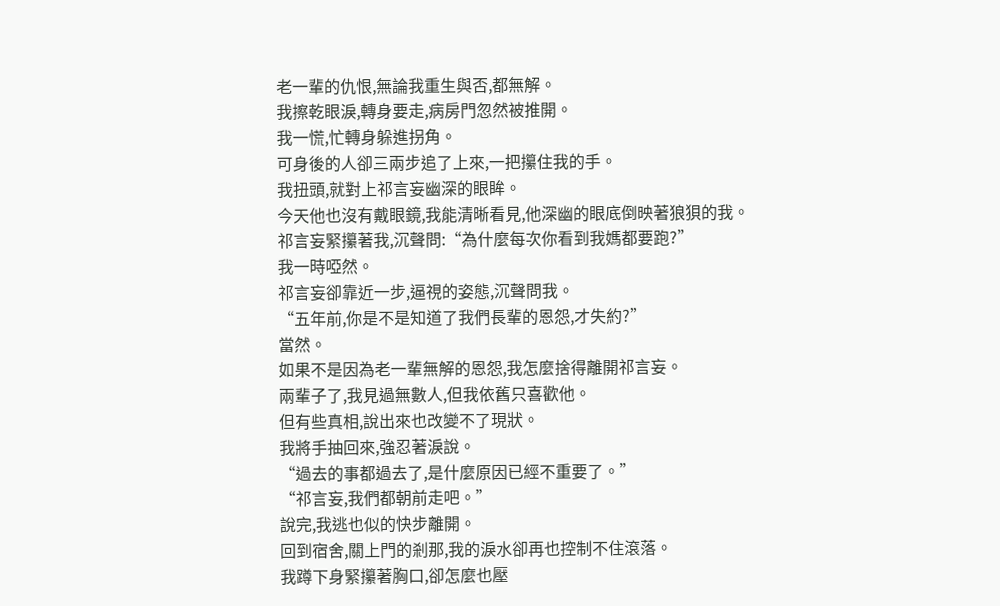老一輩的仇恨,無論我重生與否,都無解。
我擦乾眼淚,轉身要走,病房門忽然被推開。
我一慌,忙轉身躲進拐角。
可身後的人卻三兩步追了上來,一把攥住我的手。
我扭頭,就對上祁言妄幽深的眼眸。
今天他也沒有戴眼鏡,我能清晰看見,他深幽的眼底倒映著狼狽的我。
祁言妄緊攥著我,沉聲問:“為什麼每次你看到我媽都要跑?”
我一時啞然。
祁言妄卻靠近一步,逼視的姿態,沉聲問我。
“五年前,你是不是知道了我們長輩的恩怨,才失約?”
當然。
如果不是因為老一輩無解的恩怨,我怎麼捨得離開祁言妄。
兩輩子了,我見過無數人,但我依舊只喜歡他。
但有些真相,說出來也改變不了現狀。
我將手抽回來,強忍著淚說。
“過去的事都過去了,是什麼原因已經不重要了。”
“祁言妄,我們都朝前走吧。”
說完,我逃也似的快步離開。
回到宿舍,關上門的剎那,我的淚水卻再也控制不住滾落。
我蹲下身緊攥著胸口,卻怎麼也壓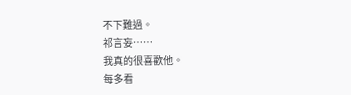不下難過。
祁言妄……
我真的很喜歡他。
每多看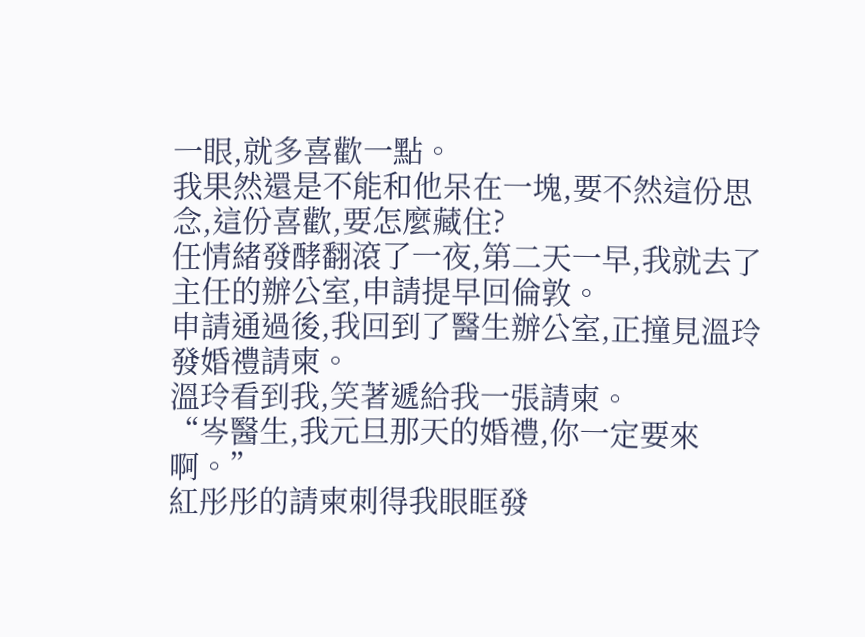一眼,就多喜歡一點。
我果然還是不能和他呆在一塊,要不然這份思念,這份喜歡,要怎麼藏住?
任情緒發酵翻滾了一夜,第二天一早,我就去了主任的辦公室,申請提早回倫敦。
申請通過後,我回到了醫生辦公室,正撞見溫玲發婚禮請柬。
溫玲看到我,笑著遞給我一張請柬。
“岑醫生,我元旦那天的婚禮,你一定要來啊。”
紅彤彤的請柬刺得我眼眶發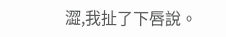澀,我扯了下唇說。